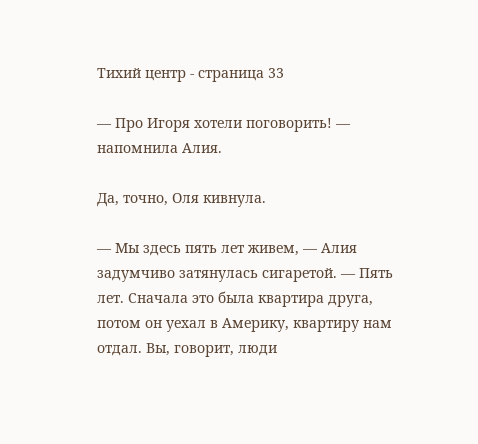Тихий центр - страница 33

— Про Игоря хотели поговорить! — напомнила Алия.

Да, точно, Оля кивнула.

— Мы здесь пять лет живем, — Алия задумчиво затянулась сигаретой. — Пять лет. Сначала это была квартира друга, потом он уехал в Америку, квартиру нам отдал. Вы, говорит, люди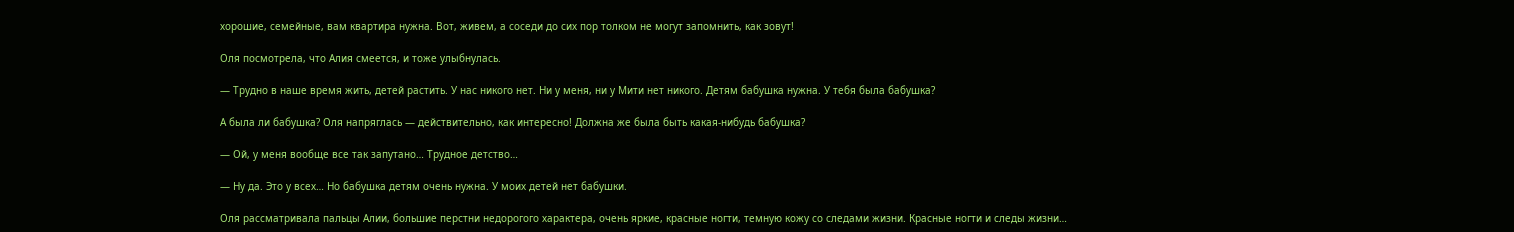хорошие, семейные, вам квартира нужна. Вот, живем, а соседи до сих пор толком не могут запомнить, как зовут!

Оля посмотрела, что Алия смеется, и тоже улыбнулась.

— Трудно в наше время жить, детей растить. У нас никого нет. Ни у меня, ни у Мити нет никого. Детям бабушка нужна. У тебя была бабушка?

А была ли бабушка? Оля напряглась — действительно, как интересно! Должна же была быть какая-нибудь бабушка?

— Ой, у меня вообще все так запутано… Трудное детство…

— Ну да. Это у всех… Но бабушка детям очень нужна. У моих детей нет бабушки.

Оля рассматривала пальцы Алии, большие перстни недорогого характера, очень яркие, красные ногти, темную кожу со следами жизни. Красные ногти и следы жизни…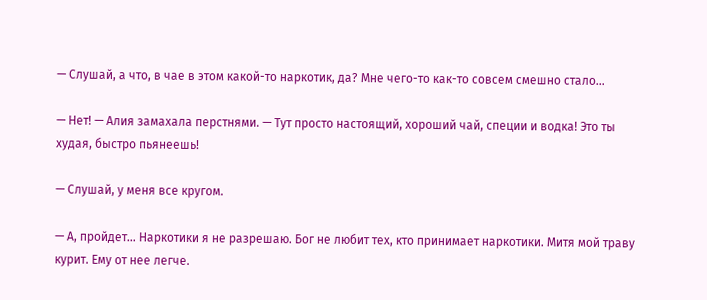— Слушай, а что, в чае в этом какой-то наркотик, да? Мне чего-то как-то совсем смешно стало…

— Нет! — Алия замахала перстнями. — Тут просто настоящий, хороший чай, специи и водка! Это ты худая, быстро пьянеешь!

— Слушай, у меня все кругом.

— А, пройдет… Наркотики я не разрешаю. Бог не любит тех, кто принимает наркотики. Митя мой траву курит. Ему от нее легче.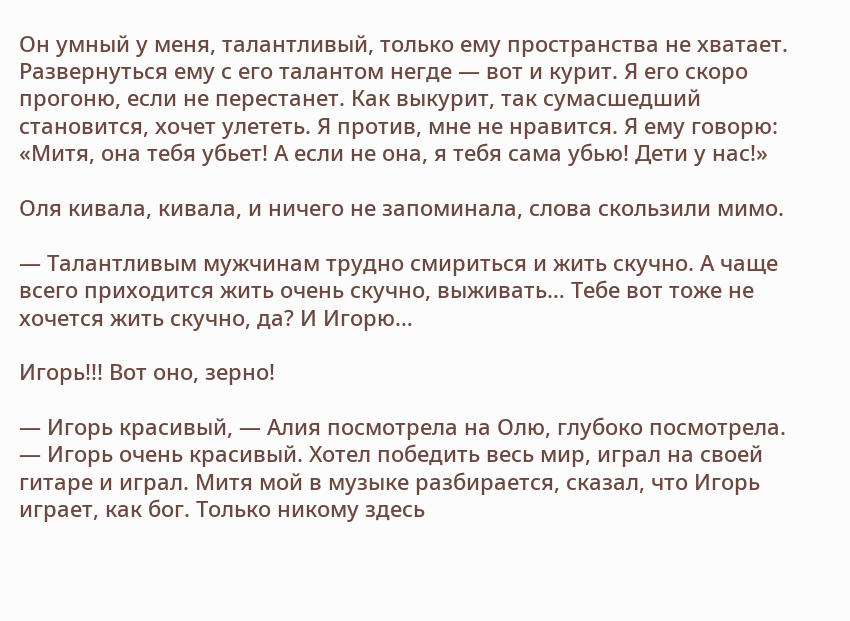Он умный у меня, талантливый, только ему пространства не хватает. Развернуться ему с его талантом негде — вот и курит. Я его скоро прогоню, если не перестанет. Как выкурит, так сумасшедший становится, хочет улететь. Я против, мне не нравится. Я ему говорю: «Митя, она тебя убьет! А если не она, я тебя сама убью! Дети у нас!»

Оля кивала, кивала, и ничего не запоминала, слова скользили мимо.

— Талантливым мужчинам трудно смириться и жить скучно. А чаще всего приходится жить очень скучно, выживать… Тебе вот тоже не хочется жить скучно, да? И Игорю…

Игорь!!! Вот оно, зерно!

— Игорь красивый, — Алия посмотрела на Олю, глубоко посмотрела. — Игорь очень красивый. Хотел победить весь мир, играл на своей гитаре и играл. Митя мой в музыке разбирается, сказал, что Игорь играет, как бог. Только никому здесь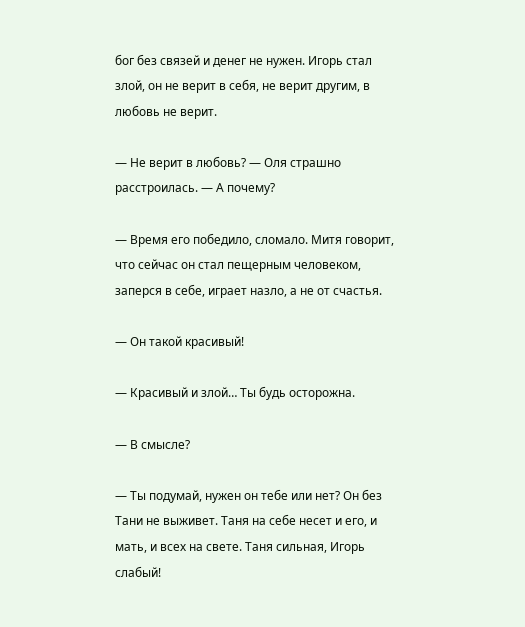бог без связей и денег не нужен. Игорь стал злой, он не верит в себя, не верит другим, в любовь не верит.

— Не верит в любовь? — Оля страшно расстроилась. — А почему?

— Время его победило, сломало. Митя говорит, что сейчас он стал пещерным человеком, заперся в себе, играет назло, а не от счастья.

— Он такой красивый!

— Красивый и злой… Ты будь осторожна.

— В смысле?

— Ты подумай, нужен он тебе или нет? Он без Тани не выживет. Таня на себе несет и его, и мать, и всех на свете. Таня сильная, Игорь слабый!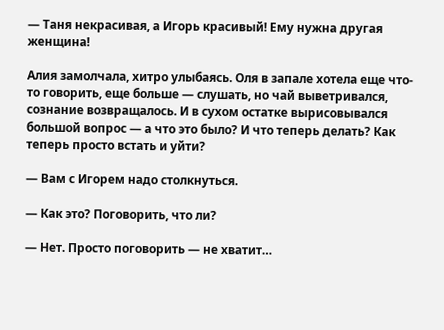— Таня некрасивая, а Игорь красивый! Ему нужна другая женщина!

Алия замолчала, хитро улыбаясь. Оля в запале хотела еще что-то говорить, еще больше — слушать, но чай выветривался, сознание возвращалось. И в сухом остатке вырисовывался большой вопрос — а что это было? И что теперь делать? Как теперь просто встать и уйти?

— Вам с Игорем надо столкнуться.

— Как это? Поговорить, что ли?

— Нет. Просто поговорить — не хватит…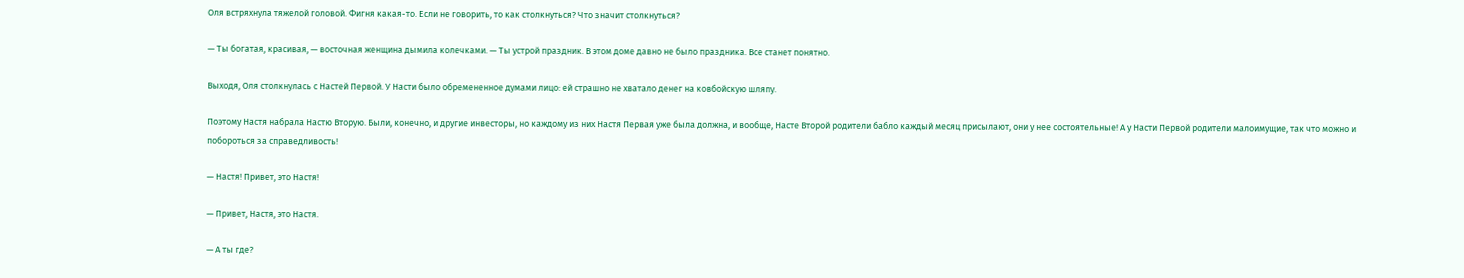Оля встряхнула тяжелой головой. Фигня какая-то. Если не говорить, то как столкнуться? Что значит столкнуться?

— Ты богатая, красивая, — восточная женщина дымила колечками. — Ты устрой праздник. В этом доме давно не было праздника. Все станет понятно.

Выходя, Оля столкнулась с Настей Первой. У Насти было обремененное думами лицо: ей страшно не хватало денег на ковбойскую шляпу.

Поэтому Настя набрала Настю Вторую. Были, конечно, и другие инвесторы, но каждому из них Настя Первая уже была должна, и вообще, Насте Второй родители бабло каждый месяц присылают, они у нее состоятельные! А у Насти Первой родители малоимущие, так что можно и побороться за справедливость!

— Настя! Привет, это Настя!

— Привет, Настя, это Настя.

— А ты где?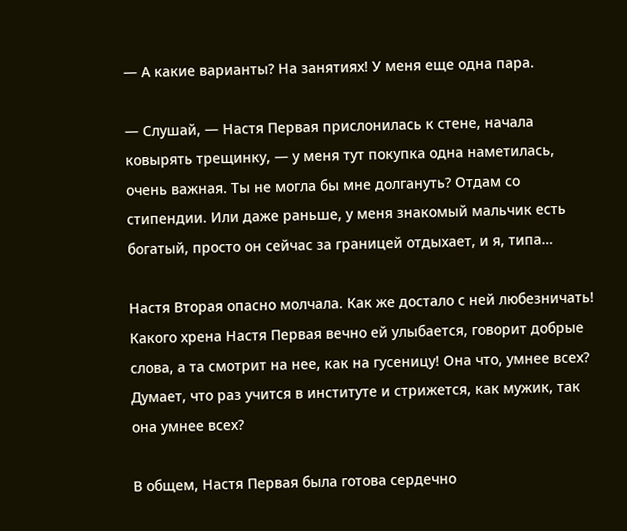— А какие варианты? На занятиях! У меня еще одна пара.

— Слушай, — Настя Первая прислонилась к стене, начала ковырять трещинку, — у меня тут покупка одна наметилась, очень важная. Ты не могла бы мне долгануть? Отдам со стипендии. Или даже раньше, у меня знакомый мальчик есть богатый, просто он сейчас за границей отдыхает, и я, типа…

Настя Вторая опасно молчала. Как же достало с ней любезничать! Какого хрена Настя Первая вечно ей улыбается, говорит добрые слова, а та смотрит на нее, как на гусеницу! Она что, умнее всех? Думает, что раз учится в институте и стрижется, как мужик, так она умнее всех?

В общем, Настя Первая была готова сердечно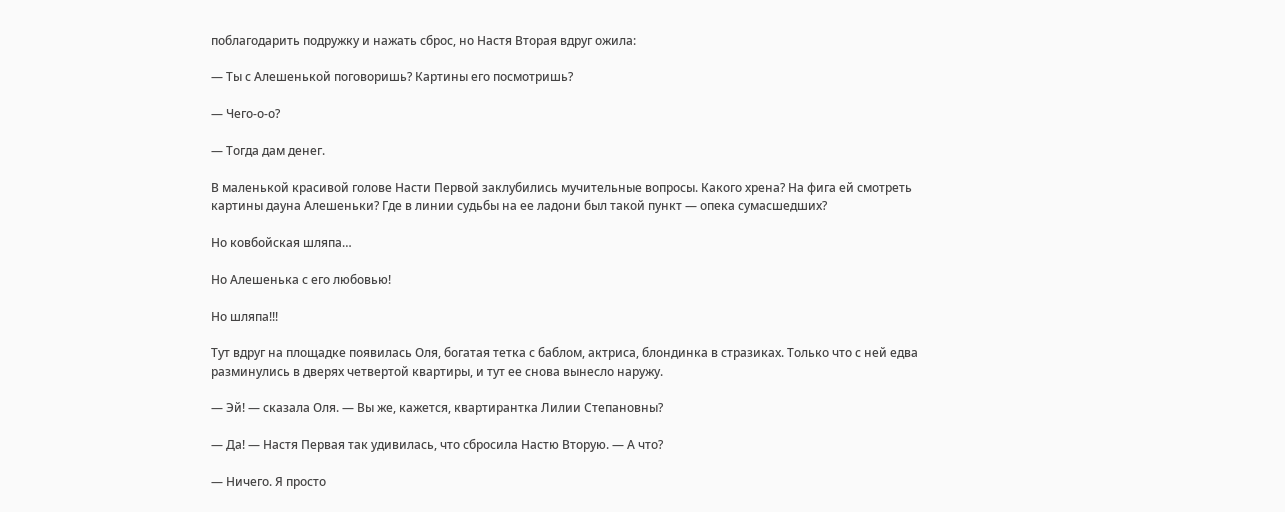поблагодарить подружку и нажать сброс, но Настя Вторая вдруг ожила:

— Ты с Алешенькой поговоришь? Картины его посмотришь?

— Чего-о-о?

— Тогда дам денег.

В маленькой красивой голове Насти Первой заклубились мучительные вопросы. Какого хрена? На фига ей смотреть картины дауна Алешеньки? Где в линии судьбы на ее ладони был такой пункт — опека сумасшедших?

Но ковбойская шляпа…

Но Алешенька с его любовью!

Но шляпа!!!

Тут вдруг на площадке появилась Оля, богатая тетка с баблом, актриса, блондинка в стразиках. Только что с ней едва разминулись в дверях четвертой квартиры, и тут ее снова вынесло наружу.

— Эй! — сказала Оля. — Вы же, кажется, квартирантка Лилии Степановны?

— Да! — Настя Первая так удивилась, что сбросила Настю Вторую. — А что?

— Ничего. Я просто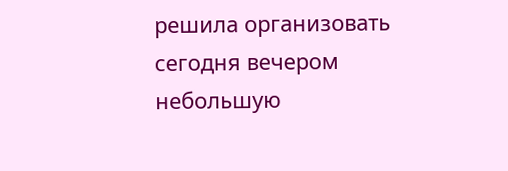решила организовать сегодня вечером небольшую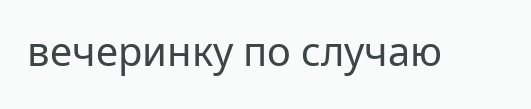вечеринку по случаю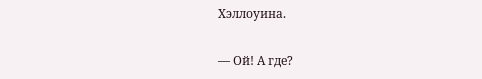Хэллоуина.

— Ой! А где?